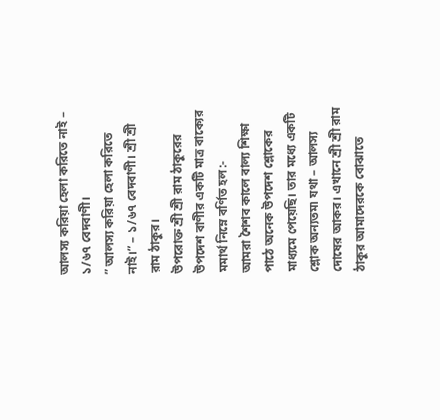আলস্য করিয়া হেলা করিতে নাই – ১/৬৭ বেদবাণী।
” আলস্য করিয়া হেলা করিতে নাই।” – ১/৬৭ বেদবাণী। শ্রী শ্রী রাম ঠাকুর।
উপরোক্ত শ্রী শ্রী রাম ঠাকুরের উপদেশ বাণীর একটি মাত্র বাক্যের মমার্থ নিম্নে বর্ণিত হল:-
আমরা শৈশব কালে বাল্য শিক্ষা পাঠে অনেক উপদেশ শ্লোকের মাধ্যমে পেয়েছি। তার মধ্যে একটি শ্লোক অন্যতম৷ যথা – আলস্য দোষের আকর। এখানে শ্রী শ্রী রাম ঠাকুর আমাদেরকে বোঝাতে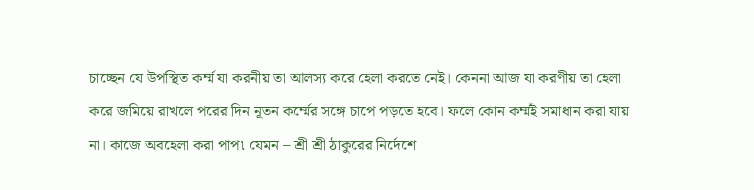চাচ্ছেন যে উপস্থিত কর্ম্ম যা করনীয় তা আলস্য করে হেলা করতে নেই। কেননা আজ যা করণীয় তা হেলা করে জমিয়ে রাখলে পরের দিন নূতন কর্ম্মের সঙ্গে চাপে পড়তে হবে। ফলে কোন কর্ম্মই সমাধান করা যায় না। কাজে অবহেলা করা পাপ৷ যেমন – শ্রী শ্রী ঠাকুরের নির্দেশে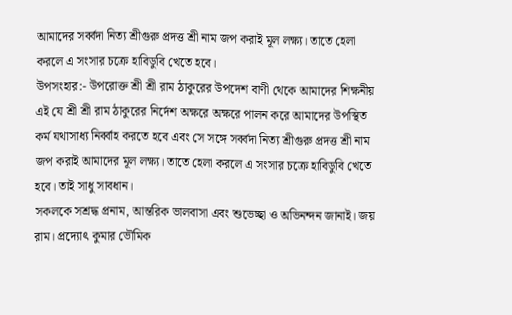আমাদের সর্ব্বদা নিত্য শ্রীগুরু প্রদত্ত শ্রী নাম জপ করাই মূল লক্ষ্য। তাতে হেলা করলে এ সংসার চক্রে হাবিডুবি খেতে হবে।
উপসংহার:- উপরোক্ত শ্রী শ্রী রাম ঠাকুরের উপদেশ বাণী থেকে আমাদের শিক্ষনীয় এই যে শ্রী শ্রী রাম ঠাকুরের নির্দেশ অক্ষরে অক্ষরে পালন করে আমাদের উপস্থিত কর্ম যথাসাধ্য নির্ব্বাহ করতে হবে এবং সে সঙ্গে সর্ব্বদা নিত্য শ্রীগুরু প্রদত্ত শ্রী নাম জপ করাই আমাদের মূল লক্ষ্য। তাতে হেলা করলে এ সংসার চক্রে হাবিডুবি খেতে হবে। তাই সাধু সাবধান।
সকলকে সশ্রদ্ধ প্রনাম, আন্তরিক ভালবাসা এবং শুভেচ্ছা ও অভিনন্দন জানাই। জয় রাম। প্রদ্যোৎ কুমার ভৌমিক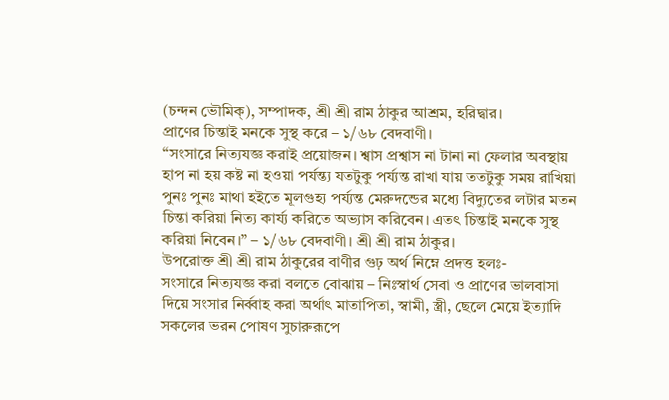(চন্দন ভৌমিক্), সম্পাদক, শ্রী শ্রী রাম ঠাকুর আশ্রম, হরিদ্বার।
প্রাণের চিন্তাই মনকে সুস্থ করে – ১/৬৮ বেদবাণী।
“সংসারে নিত্যযজ্ঞ করাই প্রয়োজন। শ্বাস প্রশ্বাস না টানা না ফেলার অবস্থায় হাপ না হয় কষ্ট না হওয়া পর্যন্ত্য যতটুকু পর্য্যন্ত রাখা যায় ততটুকু সময় রাখিয়া পুনঃ পুনঃ মাথা হইতে মূলগুহ্য পর্য্যন্ত মেরুদন্ডের মধ্যে বিদ্যুতের লটার মতন চিন্তা করিয়া নিত্য কার্য্য করিতে অভ্যাস করিবেন। এতৎ চিন্তাই মনকে সুস্থ করিয়া নিবেন।” – ১/৬৮ বেদবাণী। শ্রী শ্রী রাম ঠাকুর।
উপরোক্ত শ্রী শ্রী রাম ঠাকুরের বাণীর গুঢ় অর্থ নিম্নে প্রদত্ত হলঃ-
সংসারে নিত্যযজ্ঞ করা বলতে বোঝায় – নিঃস্বার্থ সেবা ও প্রাণের ভালবাসা দিয়ে সংসার নির্ব্বাহ করা অর্থাৎ মাতাপিতা, স্বামী, স্ত্রী, ছেলে মেয়ে ইত্যাদি সকলের ভরন পোষণ সুচারুরূপে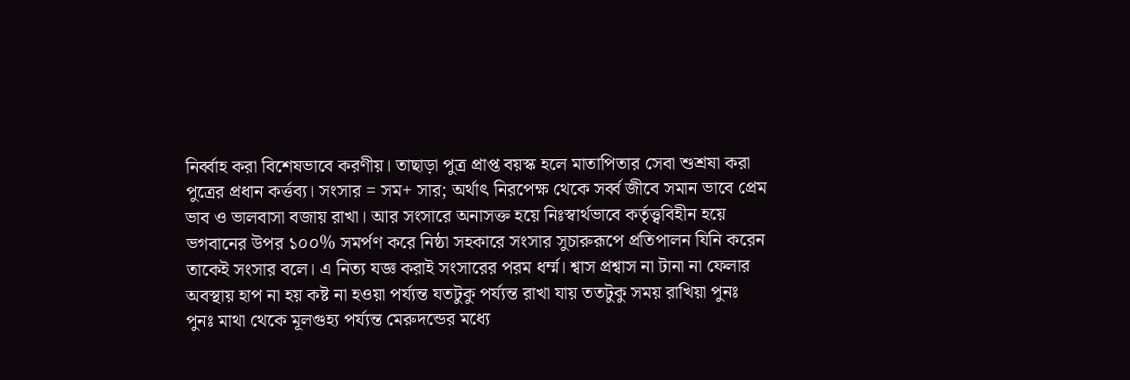নির্ব্বাহ করা বিশেষভাবে করণীয়। তাছাড়া পুত্র প্রাপ্ত বয়স্ক হলে মাতাপিতার সেবা শুশ্রষা করা পুত্রের প্রধান কর্ত্তব্য। সংসার = সম+ সার; অর্থাৎ নিরপেক্ষ থেকে সর্ব্ব জীবে সমান ভাবে প্রেম ভাব ও ভালবাসা বজায় রাখা। আর সংসারে অনাসক্ত হয়ে নিঃস্বার্থভাবে কর্তৃত্ত্ববিহীন হয়ে ভগবানের উপর ১০০% সমর্পণ করে নিষ্ঠা সহকারে সংসার সুচারুরূপে প্রতিপালন যিনি করেন তাকেই সংসার বলে। এ নিত্য যজ্ঞ করাই সংসারের পরম ধর্ম্ম। শ্বাস প্রশ্বাস না টানা না ফেলার অবস্থায় হাপ না হয় কষ্ট না হওয়া পর্য্যন্ত যতটুকু পর্য্যন্ত রাখা যায় ততটুকু সময় রাখিয়া পুনঃ পুনঃ মাথা থেকে মূলগুহ্য পর্য্যন্ত মেরুদন্ডের মধ্যে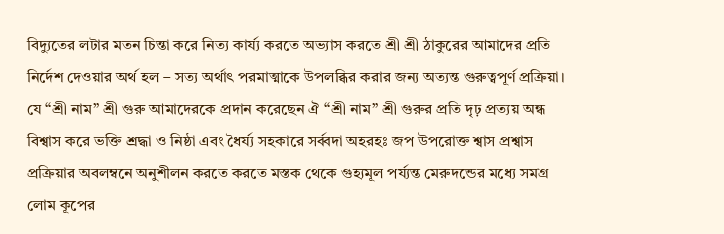বিদ্যুতের লটার মতন চিন্তা করে নিত্য কার্য্য করতে অভ্যাস করতে শ্রী শ্রী ঠাকুরের আমাদের প্রতি নির্দেশ দেওয়ার অর্থ হল – সত্য অর্থাৎ পরমাত্মাকে উপলব্ধির করার জন্য অত্যন্ত গুরুত্বপূর্ণ প্রক্রিয়া। যে “শ্রী নাম” শ্রী গুরু আমাদেরকে প্রদান করেছেন ঐ “শ্রী নাম” শ্রী গুরুর প্রতি দৃঢ় প্রত্যয় অন্ধ বিশ্বাস করে ভক্তি শ্রদ্ধা ও নিষ্ঠা এবং ধৈর্য্য সহকারে সর্ব্বদা অহরহঃ জপ উপরোক্ত শ্বাস প্রশ্বাস প্রক্রিয়ার অবলম্বনে অনুশীলন করতে করতে মস্তক থেকে গুহ্যমূল পর্য্যন্ত মেরুদন্ডের মধ্যে সমগ্র লোম কূপের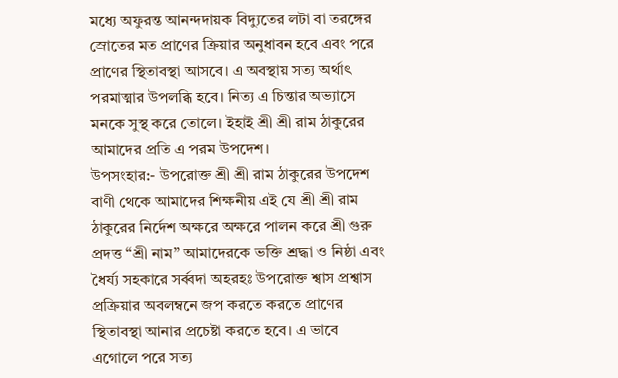মধ্যে অফুরন্ত আনন্দদায়ক বিদ্যুতের লটা বা তরঙ্গের স্রোতের মত প্রাণের ক্রিয়ার অনুধাবন হবে এবং পরে প্রাণের স্থিতাবস্থা আসবে। এ অবস্থায় সত্য অর্থাৎ পরমাত্মার উপলব্ধি হবে। নিত্য এ চিন্তার অভ্যাসে মনকে সুস্থ করে তোলে। ইহাই শ্রী শ্রী রাম ঠাকুরের আমাদের প্রতি এ পরম উপদেশ।
উপসংহার:- উপরোক্ত শ্রী শ্রী রাম ঠাকুরের উপদেশ বাণী থেকে আমাদের শিক্ষনীয় এই যে শ্রী শ্রী রাম ঠাকুরের নির্দেশ অক্ষরে অক্ষরে পালন করে শ্রী গুরু প্রদত্ত “শ্রী নাম” আমাদেরকে ভক্তি শ্রদ্ধা ও নিষ্ঠা এবং ধৈর্য্য সহকারে সর্ব্বদা অহরহঃ উপরোক্ত শ্বাস প্রশ্বাস প্রক্রিয়ার অবলম্বনে জপ করতে করতে প্রাণের স্থিতাবস্থা আনার প্রচেষ্টা করতে হবে। এ ভাবে এগোলে পরে সত্য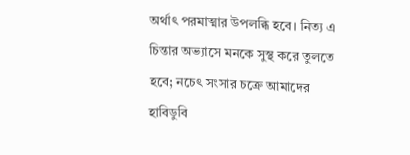অর্থাৎ পরমাত্মার উপলব্ধি হবে। নিত্য এ চিন্তার অভ্যাসে মনকে সুস্থ করে তুলতে হবে; নচেৎ সংসার চক্রে আমাদের হাবিডুবি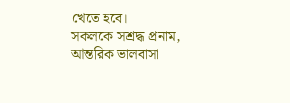খেতে হবে।
সকলকে সশ্রদ্ধ প্রনাম, আন্তরিক ভালবাসা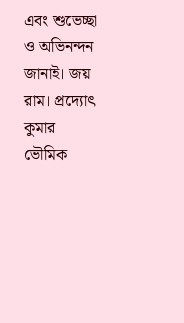এবং শুভেচ্ছা ও অভিনন্দন জানাই। জয় রাম। প্রদ্যোৎ কুমার ভৌমিক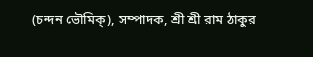(চন্দন ভৌমিক্), সম্পাদক, শ্রী শ্রী রাম ঠাকুর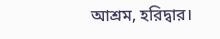আশ্রম, হরিদ্বার।